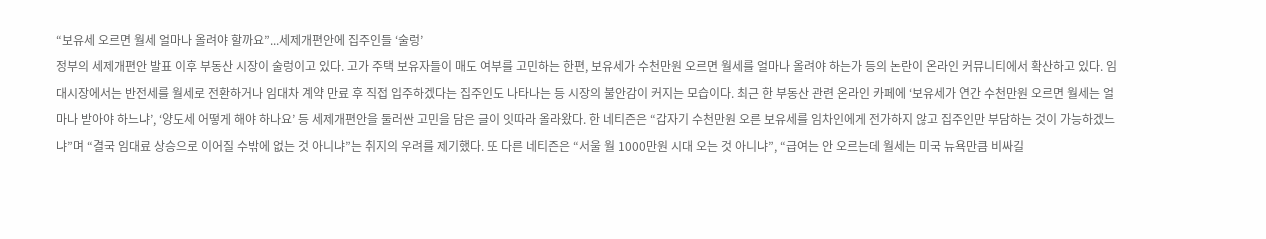“보유세 오르면 월세 얼마나 올려야 할까요”...세제개편안에 집주인들 ‘술렁’
정부의 세제개편안 발표 이후 부동산 시장이 술렁이고 있다. 고가 주택 보유자들이 매도 여부를 고민하는 한편, 보유세가 수천만원 오르면 월세를 얼마나 올려야 하는가 등의 논란이 온라인 커뮤니티에서 확산하고 있다. 임대시장에서는 반전세를 월세로 전환하거나 임대차 계약 만료 후 직접 입주하겠다는 집주인도 나타나는 등 시장의 불안감이 커지는 모습이다. 최근 한 부동산 관련 온라인 카페에 ‘보유세가 연간 수천만원 오르면 월세는 얼마나 받아야 하느냐’, ‘양도세 어떻게 해야 하나요’ 등 세제개편안을 둘러싼 고민을 담은 글이 잇따라 올라왔다. 한 네티즌은 “갑자기 수천만원 오른 보유세를 임차인에게 전가하지 않고 집주인만 부담하는 것이 가능하겠느냐”며 “결국 임대료 상승으로 이어질 수밖에 없는 것 아니냐”는 취지의 우려를 제기했다. 또 다른 네티즌은 “서울 월 1000만원 시대 오는 것 아니냐”, “급여는 안 오르는데 월세는 미국 뉴욕만큼 비싸길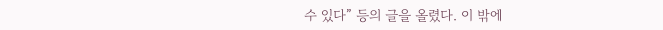수 있다” 등의 글을 올렸다. 이 밖에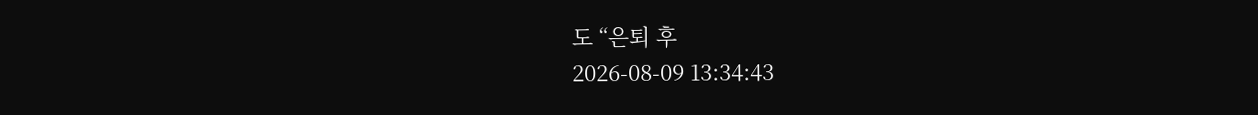도 “은퇴 후
2026-08-09 13:34:43